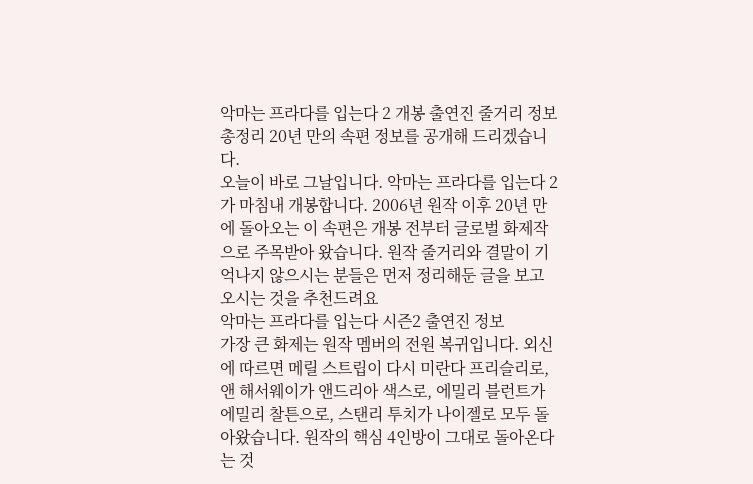악마는 프라다를 입는다 2 개봉 출연진 줄거리 정보 총정리 20년 만의 속편 정보를 공개해 드리겠습니다.
오늘이 바로 그날입니다. 악마는 프라다를 입는다 2가 마침내 개봉합니다. 2006년 원작 이후 20년 만에 돌아오는 이 속편은 개봉 전부터 글로벌 화제작으로 주목받아 왔습니다. 원작 줄거리와 결말이 기억나지 않으시는 분들은 먼저 정리해둔 글을 보고 오시는 것을 추천드려요
악마는 프라다를 입는다 시즌2 출연진 정보
가장 큰 화제는 원작 멤버의 전원 복귀입니다. 외신에 따르면 메릴 스트립이 다시 미란다 프리슬리로, 앤 해서웨이가 앤드리아 색스로, 에밀리 블런트가 에밀리 찰튼으로, 스탠리 투치가 나이젤로 모두 돌아왔습니다. 원작의 핵심 4인방이 그대로 돌아온다는 것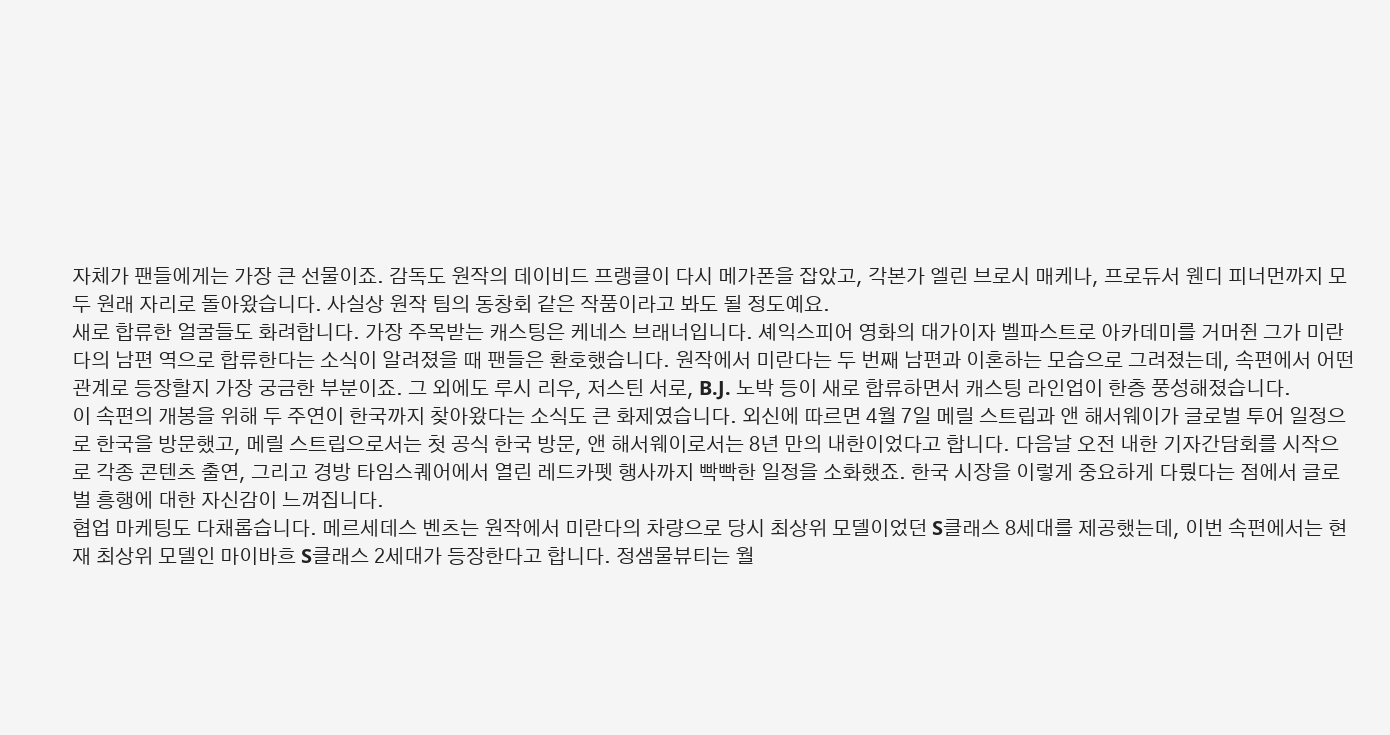자체가 팬들에게는 가장 큰 선물이죠. 감독도 원작의 데이비드 프랭클이 다시 메가폰을 잡았고, 각본가 엘린 브로시 매케나, 프로듀서 웬디 피너먼까지 모두 원래 자리로 돌아왔습니다. 사실상 원작 팀의 동창회 같은 작품이라고 봐도 될 정도예요.
새로 합류한 얼굴들도 화려합니다. 가장 주목받는 캐스팅은 케네스 브래너입니다. 셰익스피어 영화의 대가이자 벨파스트로 아카데미를 거머쥔 그가 미란다의 남편 역으로 합류한다는 소식이 알려졌을 때 팬들은 환호했습니다. 원작에서 미란다는 두 번째 남편과 이혼하는 모습으로 그려졌는데, 속편에서 어떤 관계로 등장할지 가장 궁금한 부분이죠. 그 외에도 루시 리우, 저스틴 서로, B.J. 노박 등이 새로 합류하면서 캐스팅 라인업이 한층 풍성해졌습니다.
이 속편의 개봉을 위해 두 주연이 한국까지 찾아왔다는 소식도 큰 화제였습니다. 외신에 따르면 4월 7일 메릴 스트립과 앤 해서웨이가 글로벌 투어 일정으로 한국을 방문했고, 메릴 스트립으로서는 첫 공식 한국 방문, 앤 해서웨이로서는 8년 만의 내한이었다고 합니다. 다음날 오전 내한 기자간담회를 시작으로 각종 콘텐츠 출연, 그리고 경방 타임스퀘어에서 열린 레드카펫 행사까지 빡빡한 일정을 소화했죠. 한국 시장을 이렇게 중요하게 다뤘다는 점에서 글로벌 흥행에 대한 자신감이 느껴집니다.
협업 마케팅도 다채롭습니다. 메르세데스 벤츠는 원작에서 미란다의 차량으로 당시 최상위 모델이었던 S클래스 8세대를 제공했는데, 이번 속편에서는 현재 최상위 모델인 마이바흐 S클래스 2세대가 등장한다고 합니다. 정샘물뷰티는 월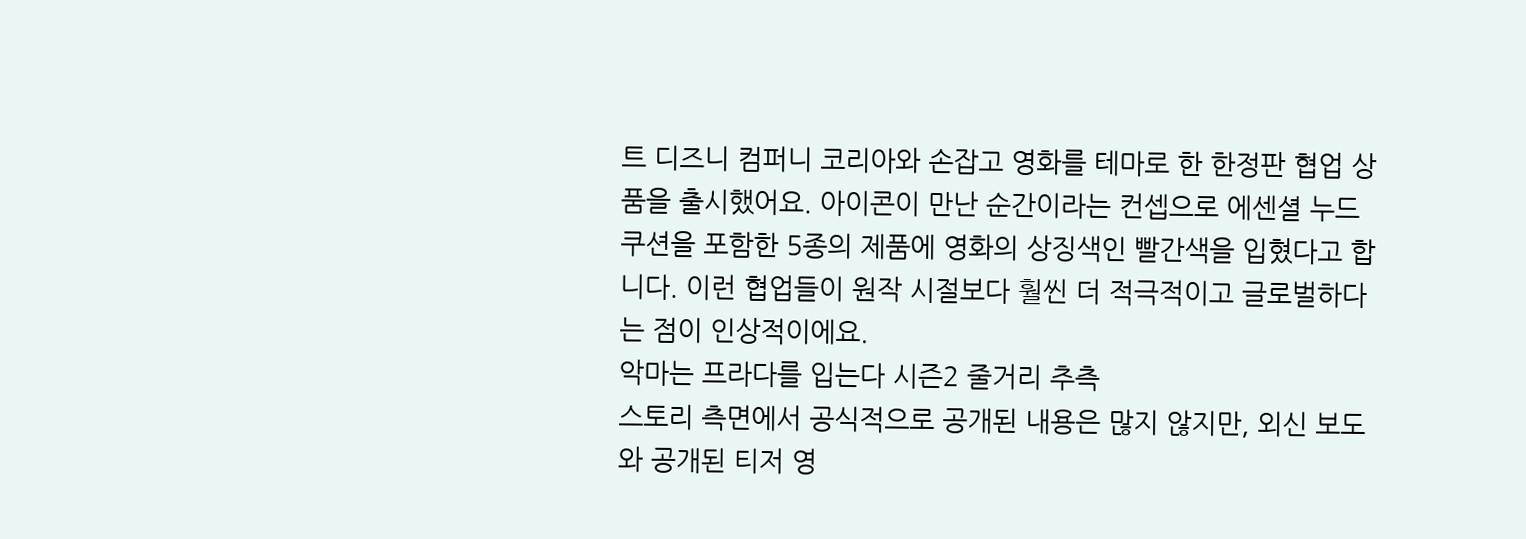트 디즈니 컴퍼니 코리아와 손잡고 영화를 테마로 한 한정판 협업 상품을 출시했어요. 아이콘이 만난 순간이라는 컨셉으로 에센셜 누드 쿠션을 포함한 5종의 제품에 영화의 상징색인 빨간색을 입혔다고 합니다. 이런 협업들이 원작 시절보다 훨씬 더 적극적이고 글로벌하다는 점이 인상적이에요.
악마는 프라다를 입는다 시즌2 줄거리 추측
스토리 측면에서 공식적으로 공개된 내용은 많지 않지만, 외신 보도와 공개된 티저 영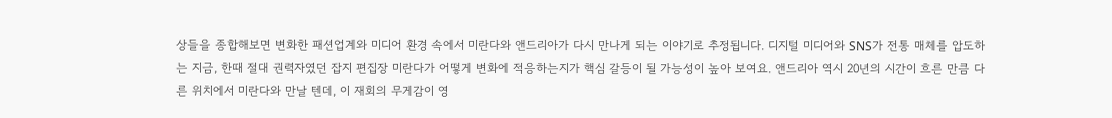상들을 종합해보면 변화한 패션업계와 미디어 환경 속에서 미란다와 앤드리아가 다시 만나게 되는 이야기로 추정됩니다. 디지털 미디어와 SNS가 전통 매체를 압도하는 지금, 한때 절대 권력자였던 잡지 편집장 미란다가 어떻게 변화에 적응하는지가 핵심 갈등이 될 가능성이 높아 보여요. 앤드리아 역시 20년의 시간이 흐른 만큼 다른 위치에서 미란다와 만날 텐데, 이 재회의 무게감이 영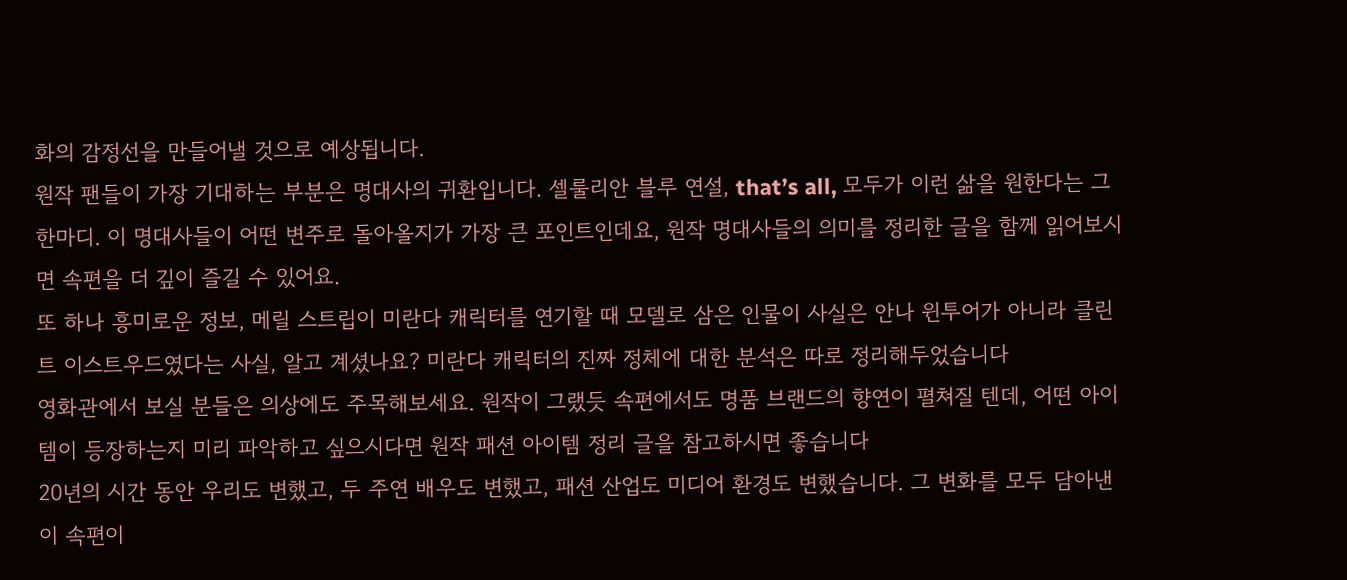화의 감정선을 만들어낼 것으로 예상됩니다.
원작 팬들이 가장 기대하는 부분은 명대사의 귀환입니다. 셀룰리안 블루 연설, that’s all, 모두가 이런 삶을 원한다는 그 한마디. 이 명대사들이 어떤 변주로 돌아올지가 가장 큰 포인트인데요, 원작 명대사들의 의미를 정리한 글을 함께 읽어보시면 속편을 더 깊이 즐길 수 있어요.
또 하나 흥미로운 정보, 메릴 스트립이 미란다 캐릭터를 연기할 때 모델로 삼은 인물이 사실은 안나 윈투어가 아니라 클린트 이스트우드였다는 사실, 알고 계셨나요? 미란다 캐릭터의 진짜 정체에 대한 분석은 따로 정리해두었습니다
영화관에서 보실 분들은 의상에도 주목해보세요. 원작이 그랬듯 속편에서도 명품 브랜드의 향연이 펼쳐질 텐데, 어떤 아이템이 등장하는지 미리 파악하고 싶으시다면 원작 패션 아이템 정리 글을 참고하시면 좋습니다
20년의 시간 동안 우리도 변했고, 두 주연 배우도 변했고, 패션 산업도 미디어 환경도 변했습니다. 그 변화를 모두 담아낸 이 속편이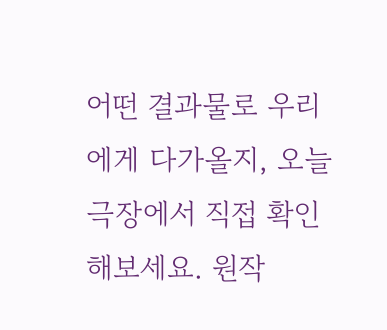어떤 결과물로 우리에게 다가올지, 오늘 극장에서 직접 확인해보세요. 원작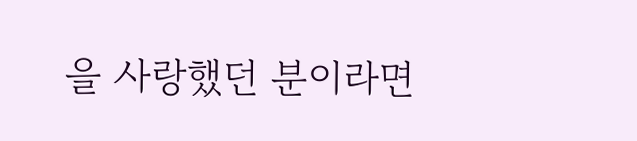을 사랑했던 분이라면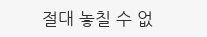절대 놓칠 수 없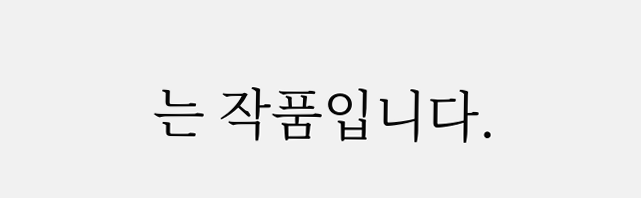는 작품입니다.